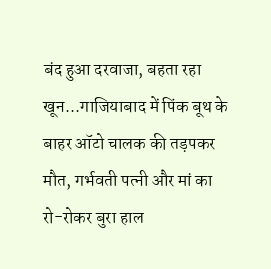बंद हुआ दरवाजा, बहता रहा खून...गाजियाबाद में पिंक बूथ के बाहर ऑटो चालक की तड़पकर मौत, गर्भवती पत्नी और मां का रो-रोकर बुरा हाल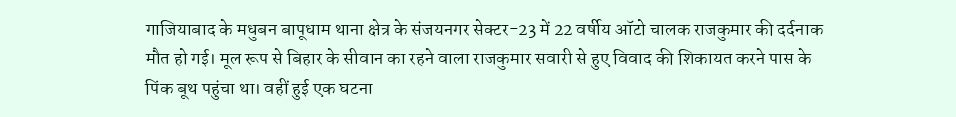गाजियाबाद के मधुबन बापूधाम थाना क्षेत्र के संजयनगर सेक्टर-23 में 22 वर्षीय ऑटो चालक राजकुमार की दर्दनाक मौत हो गई। मूल रूप से बिहार के सीवान का रहने वाला राजकुमार सवारी से हुए विवाद की शिकायत करने पास के पिंक बूथ पहुंचा था। वहीं हुई एक घटना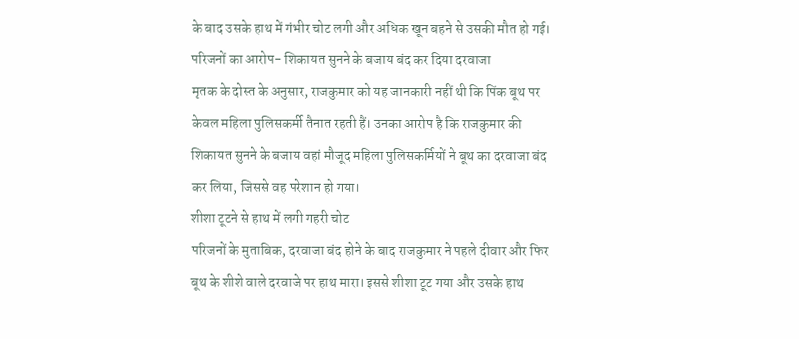के बाद उसके हाथ में गंभीर चोट लगी और अधिक खून बहने से उसकी मौत हो गई।
परिजनों का आरोप- शिकायत सुनने के बजाय बंद कर दिया दरवाजा
मृतक के दोस्त के अनुसार, राजकुमार को यह जानकारी नहीं थी कि पिंक बूथ पर केवल महिला पुलिसकर्मी तैनात रहती हैं। उनका आरोप है कि राजकुमार की शिकायत सुनने के बजाय वहां मौजूद महिला पुलिसकर्मियों ने बूथ का दरवाजा बंद कर लिया, जिससे वह परेशान हो गया।
शीशा टूटने से हाथ में लगी गहरी चोट
परिजनों के मुताबिक, दरवाजा बंद होने के बाद राजकुमार ने पहले दीवार और फिर बूथ के शीशे वाले दरवाजे पर हाथ मारा। इससे शीशा टूट गया और उसके हाथ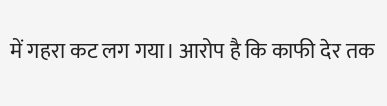में गहरा कट लग गया। आरोप है कि काफी देर तक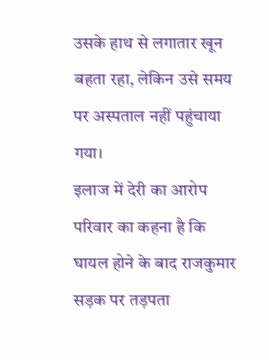उसके हाथ से लगातार खून बहता रहा, लेकिन उसे समय पर अस्पताल नहीं पहुंचाया गया।
इलाज में देरी का आरोप
परिवार का कहना है कि घायल होने के बाद राजकुमार सड़क पर तड़पता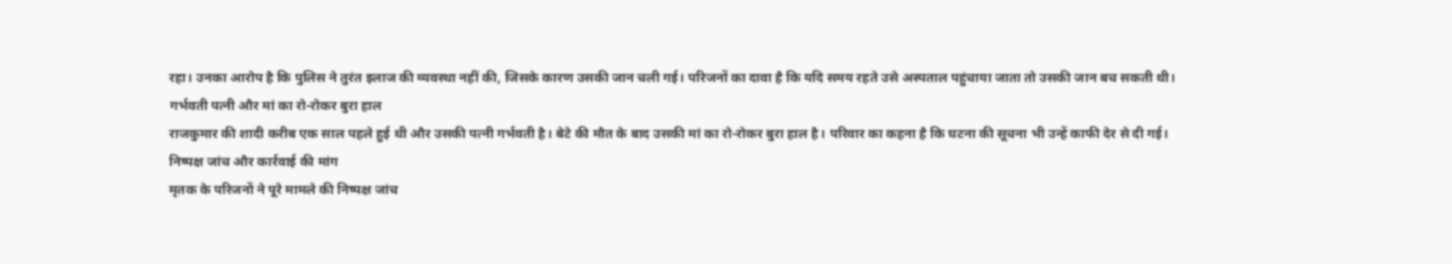रहा। उनका आरोप है कि पुलिस ने तुरंत इलाज की व्यवस्था नहीं की, जिसके कारण उसकी जान चली गई। परिजनों का दावा है कि यदि समय रहते उसे अस्पताल पहुंचाया जाता तो उसकी जान बच सकती थी।
गर्भवती पत्नी और मां का रो-रोकर बुरा हाल
राजकुमार की शादी करीब एक साल पहले हुई थी और उसकी पत्नी गर्भवती है। बेटे की मौत के बाद उसकी मां का रो-रोकर बुरा हाल है। परिवार का कहना है कि घटना की सूचना भी उन्हें काफी देर से दी गई।
निष्पक्ष जांच और कार्रवाई की मांग
मृतक के परिजनों ने पूरे मामले की निष्पक्ष जांच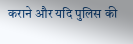कराने और यदि पुलिस की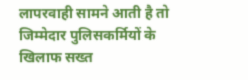लापरवाही सामने आती है तो जिम्मेदार पुलिसकर्मियों के खिलाफ सख्त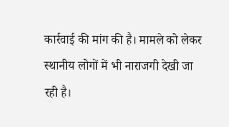कार्रवाई की मांग की है। मामले को लेकर स्थानीय लोगों में भी नाराजगी देखी जा रही है।